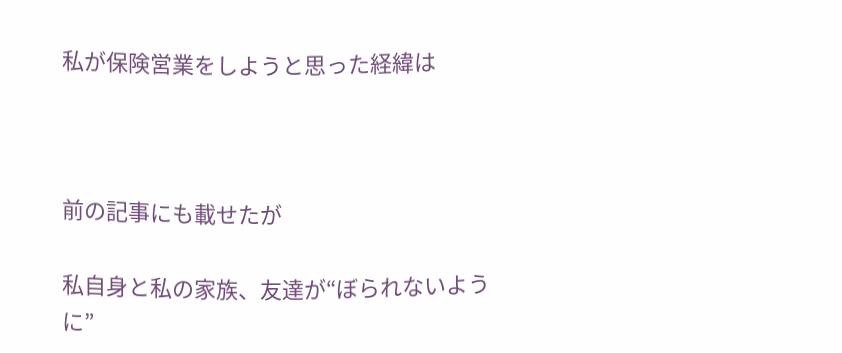私が保険営業をしようと思った経緯は



前の記事にも載せたが

私自身と私の家族、友達が“ぼられないように”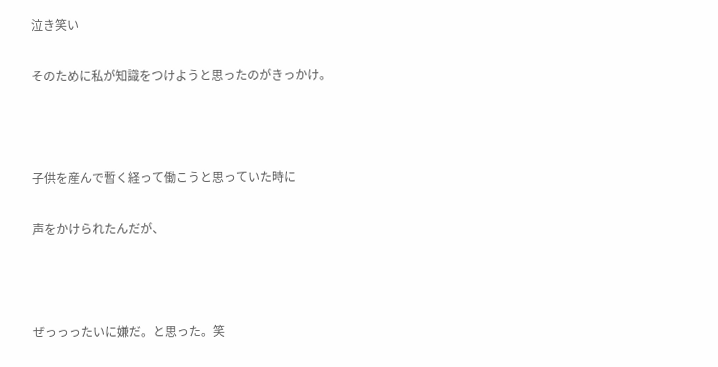泣き笑い

そのために私が知識をつけようと思ったのがきっかけ。



子供を産んで暫く経って働こうと思っていた時に

声をかけられたんだが、



ぜっっったいに嫌だ。と思った。笑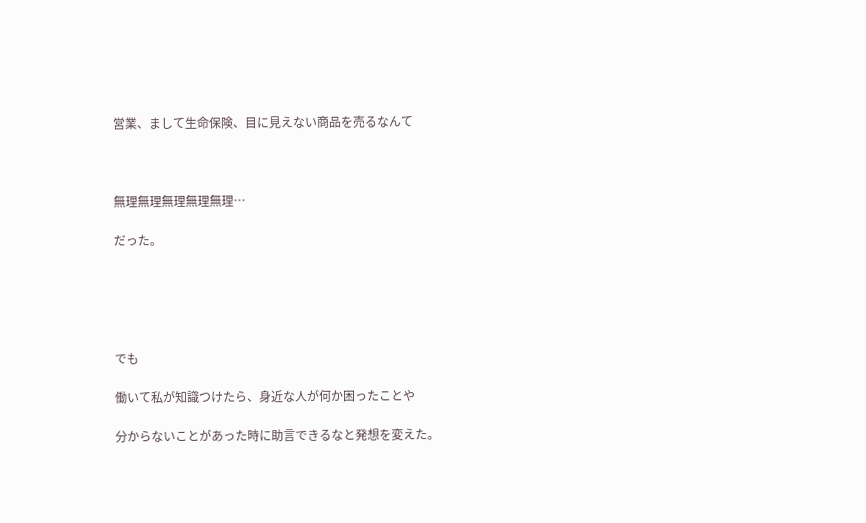営業、まして生命保険、目に見えない商品を売るなんて



無理無理無理無理無理…

だった。





でも

働いて私が知識つけたら、身近な人が何か困ったことや

分からないことがあった時に助言できるなと発想を変えた。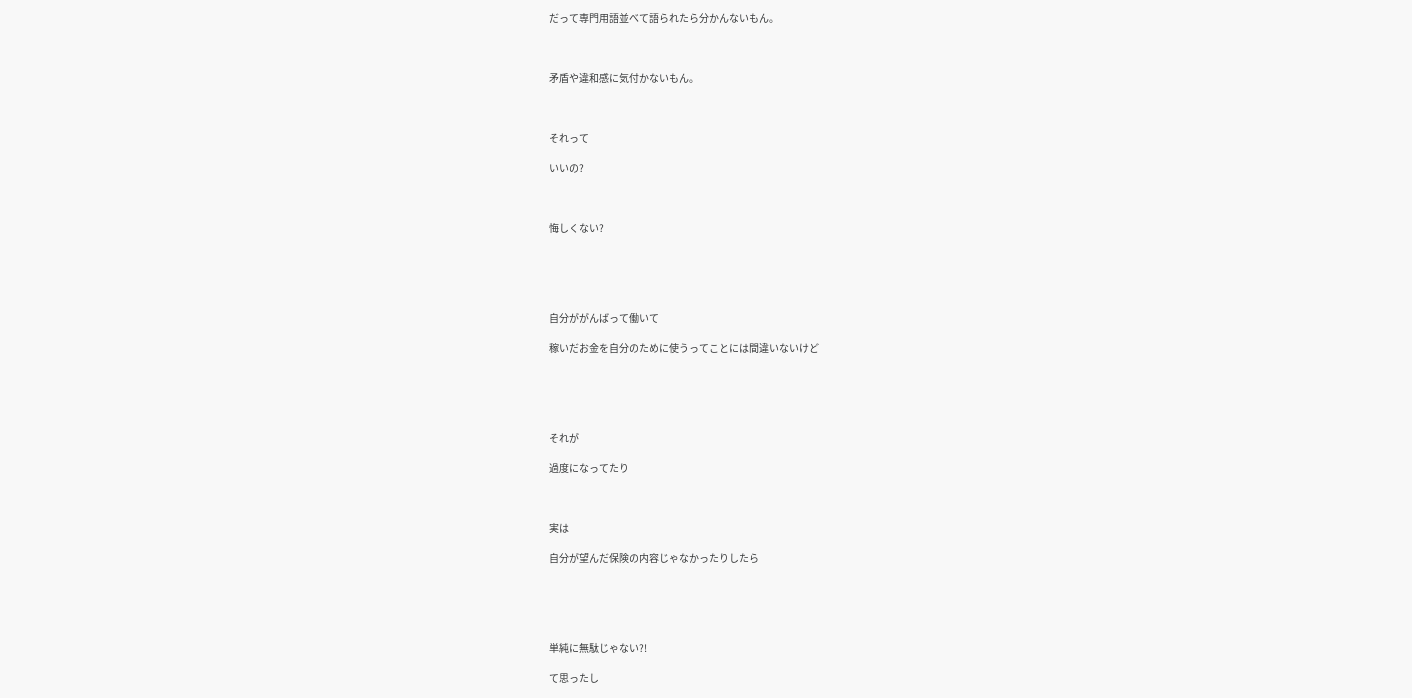だって専門用語並べて語られたら分かんないもん。



矛盾や違和感に気付かないもん。



それって

いいの?



悔しくない?





自分ががんばって働いて

稼いだお金を自分のために使うってことには間違いないけど





それが

過度になってたり



実は

自分が望んだ保険の内容じゃなかったりしたら





単純に無駄じゃない?!

て思ったし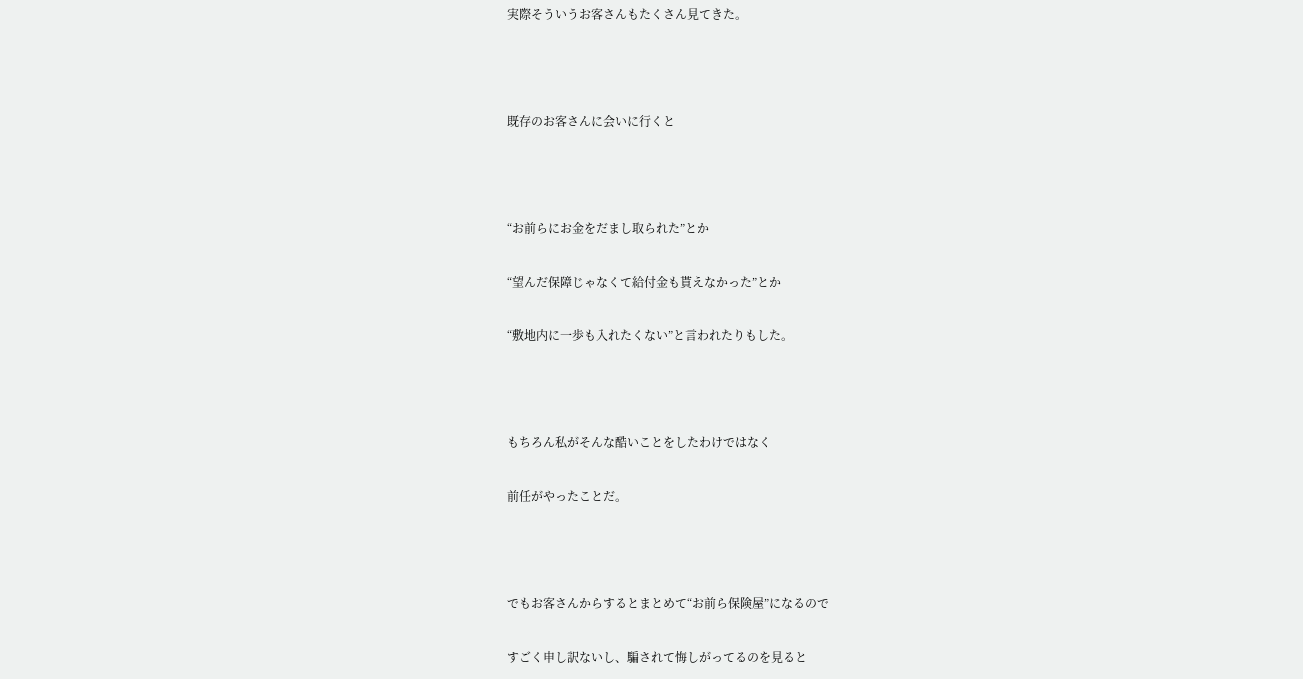実際そういうお客さんもたくさん見てきた。



既存のお客さんに会いに行くと



“お前らにお金をだまし取られた”とか

“望んだ保障じゃなくて給付金も貰えなかった”とか

“敷地内に一歩も入れたくない”と言われたりもした。



もちろん私がそんな酷いことをしたわけではなく

前任がやったことだ。



でもお客さんからするとまとめて“お前ら保険屋”になるので

すごく申し訳ないし、騙されて悔しがってるのを見ると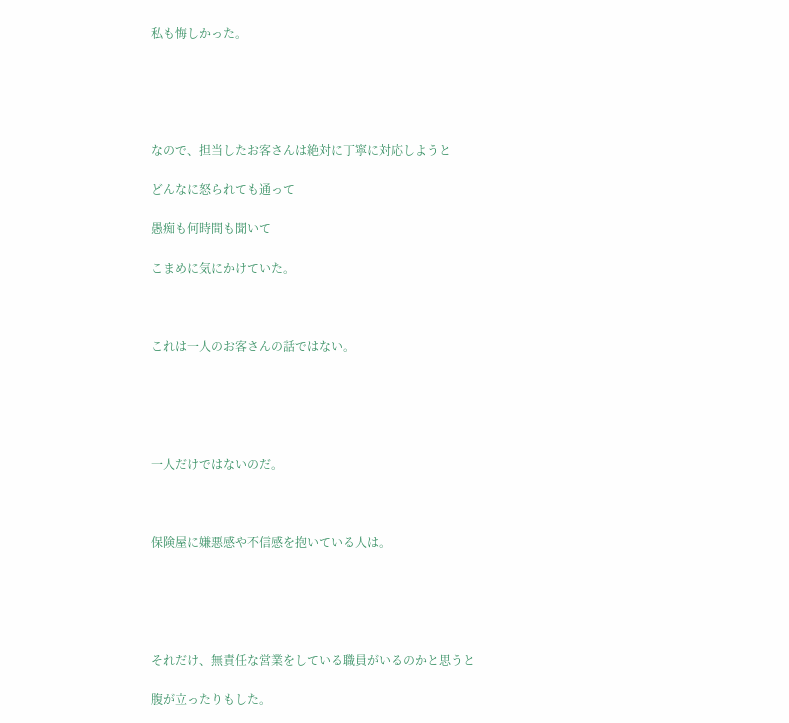私も悔しかった。





なので、担当したお客さんは絶対に丁寧に対応しようと

どんなに怒られても通って

愚痴も何時間も聞いて

こまめに気にかけていた。



これは一人のお客さんの話ではない。





一人だけではないのだ。



保険屋に嫌悪感や不信感を抱いている人は。





それだけ、無責任な営業をしている職員がいるのかと思うと

腹が立ったりもした。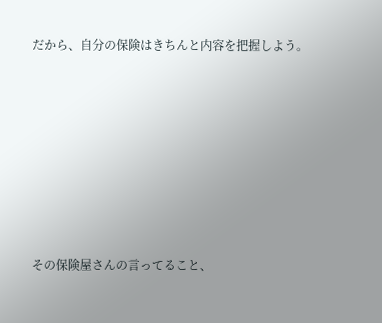だから、自分の保険はきちんと内容を把握しよう。









その保険屋さんの言ってること、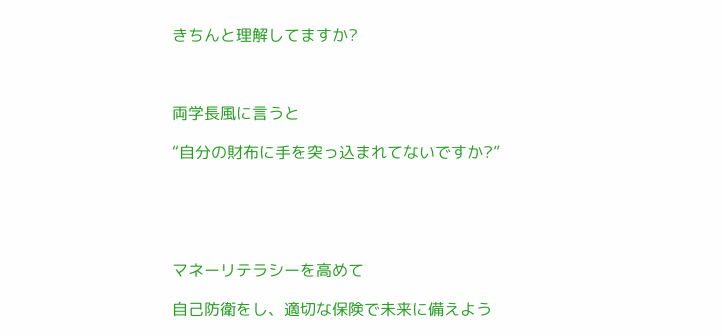きちんと理解してますか?



両学長風に言うと

“自分の財布に手を突っ込まれてないですか?”





マネーリテラシーを高めて

自己防衛をし、適切な保険で未来に備えよう